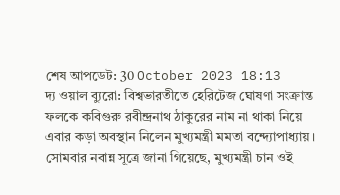শেষ আপডেট: 30 October 2023 18:13
দ্য ওয়াল ব্যুরো: বিশ্বভারতীতে হেরিটেজ ঘোষণা সংক্রান্ত ফলকে কবিগুরু রবীন্দ্রনাথ ঠাকুরের নাম না থাকা নিয়ে এবার কড়া অবস্থান নিলেন মুখ্যমন্ত্রী মমতা বন্দ্যোপাধ্যায়। সোমবার নবান্ন সূত্রে জানা গিয়েছে, মুখ্যমন্ত্রী চান ওই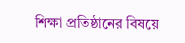শিক্ষা প্রতিষ্ঠানের বিষয়ে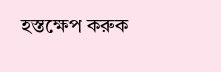হস্তক্ষেপ করুক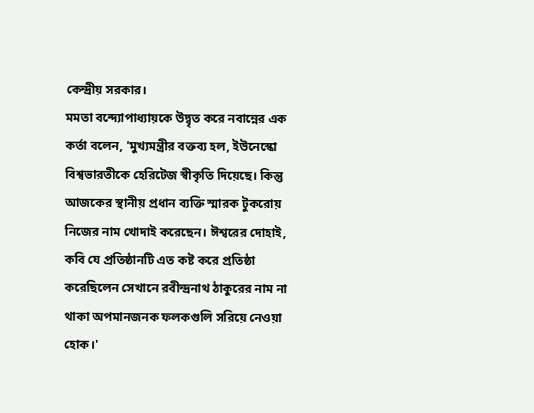কেন্দ্রীয় সরকার।
মমতা বন্দ্যোপাধ্যায়কে উদ্বৃত করে নবান্নের এক কর্তা বলেন, 'মুখ্যমন্ত্রীর বক্তব্য হল, ইউনেস্কো বিশ্বভারতীকে হেরিটেজ স্বীকৃতি দিয়েছে। কিন্তু আজকের স্থানীয় প্রধান ব্যক্তি স্মারক টুকরোয় নিজের নাম খোদাই করেছেন। ঈশ্বরের দোহাই, কবি যে প্রতিষ্ঠানটি এত কষ্ট করে প্রতিষ্ঠা করেছিলেন সেখানে রবীন্দ্রনাথ ঠাকুরের নাম না থাকা অপমানজনক ফলকগুলি সরিয়ে নেওয়া হোক।'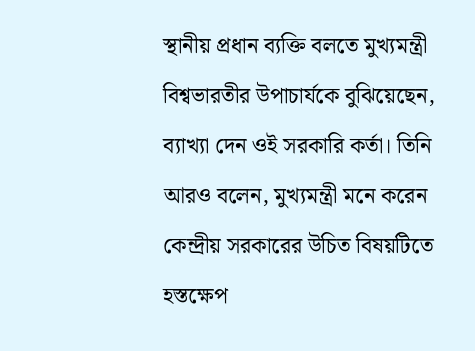স্থানীয় প্রধান ব্যক্তি বলতে মুখ্যমন্ত্রী বিশ্বভারতীর উপাচার্যকে বুঝিয়েছেন, ব্যাখ্যা দেন ওই সরকারি কর্তা। তিনি আরও বলেন, মুখ্যমন্ত্রী মনে করেন কেন্দ্রীয় সরকারের উচিত বিষয়টিতে হস্তক্ষেপ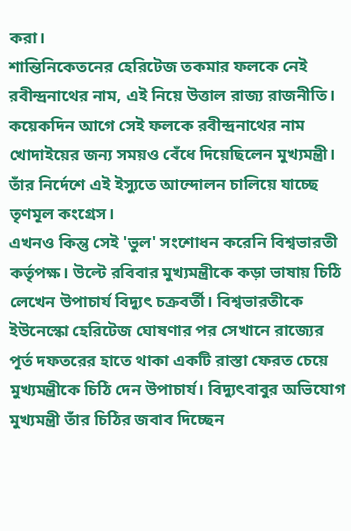করা।
শান্তিনিকেতনের হেরিটেজ তকমার ফলকে নেই রবীন্দ্রনাথের নাম, এই নিয়ে উত্তাল রাজ্য রাজনীতি। কয়েকদিন আগে সেই ফলকে রবীন্দ্রনাথের নাম খোদাইয়ের জন্য সময়ও বেঁধে দিয়েছিলেন মুখ্যমন্ত্রী। তাঁর নির্দেশে এই ইস্যুতে আন্দোলন চালিয়ে যাচ্ছে তৃণমূল কংগ্রেস।
এখনও কিন্তু সেই 'ভুল' সংশোধন করেনি বিশ্বভারতী কর্তৃপক্ষ। উল্টে রবিবার মুখ্যমন্ত্রীকে কড়া ভাষায় চিঠি লেখেন উপাচার্য বিদ্যুৎ চক্রবর্তী। বিশ্বভারতীকে ইউনেস্কো হেরিটেজ ঘোষণার পর সেখানে রাজ্যের পূর্ত দফতরের হাতে থাকা একটি রাস্তা ফেরত চেয়ে মুখ্যমন্ত্রীকে চিঠি দেন উপাচার্য। বিদ্যুৎবাবুর অভিযোগ মুখ্যমন্ত্রী তাঁর চিঠির জবাব দিচ্ছেন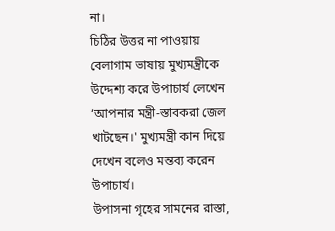না।
চিঠির উত্তর না পাওয়ায় বেলাগাম ভাষায় মুখ্যমন্ত্রীকে উদ্দেশ্য করে উপাচার্য লেখেন ‘আপনার মন্ত্রী-স্তাবকরা জেল খাটছেন।' মুখ্যমন্ত্রী কান দিয়ে দেখেন বলেও মন্তব্য করেন উপাচার্য।
উপাসনা গৃহের সামনের রাস্তা,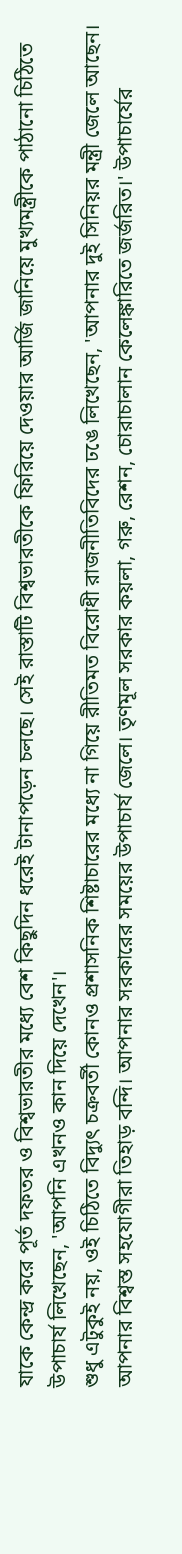যাকে কেন্দ্র করে পূর্ত দফতর ও বিশ্বভারতীর মধ্যে বেশ কিছুদিন ধরেই টানাপড়েন চলছে। সেই রাস্তাটি বিশ্বভারতীকে ফিরিয়ে দেওয়ার আর্জি জানিয়ে মুখ্যমন্ত্রীকে পাঠানো চিঠিতে উপাচার্য লিখেছেন, 'আপনি এখনও কান দিয়ে দেখেন'।
শুধু এটুকুই নয়, ওই চিঠিতে বিদ্যুৎ চক্রবর্তী কোনও প্রশাসনিক শিষ্টাচারের মধ্যে না গিয়ে রীতিমত বিরোধী রাজনীতিবিদের ঢঙে লিখেছেন, 'আপনার দুই সিনিয়র মন্ত্রী জেলে আছেন। আপনার বিশ্বস্ত সহযোগীরা তিহাড় বন্দি। আপনার সরকারের সময়ের উপাচার্য জেলে। তৃণমূল সরকার কয়লা, গরু, রেশন, চোরাচালান কেলেঙ্কারিতে জর্জরিত।' উপাচার্যের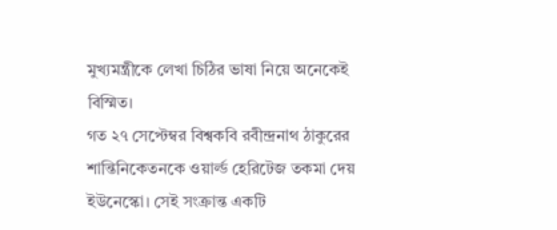মুখ্যমন্ত্রীকে লেখা চিঠির ভাষা নিয়ে অনেকেই বিস্মিত।
গত ২৭ সেপ্টেম্বর বিশ্বকবি রবীন্দ্রনাথ ঠাকুরের শান্তিনিকেতনকে ওয়ার্ল্ড হেরিটেজ তকমা দেয় ইউনেস্কো। সেই সংক্রান্ত একটি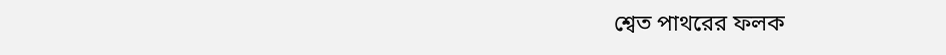শ্বেত পাথরের ফলক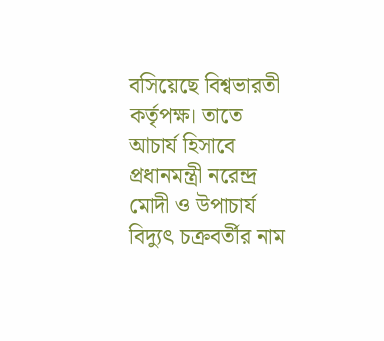বসিয়েছে বিশ্বভারতী কর্তৃপক্ষ। তাতে আচার্য হিসাবে প্রধানমন্ত্রী নরেন্দ্র মোদী ও উপাচার্য বিদ্যুৎ চক্রবর্তীর নাম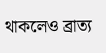থাকলেও ব্রাত্য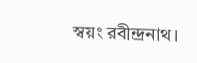স্বয়ং রবীন্দ্রনাথ।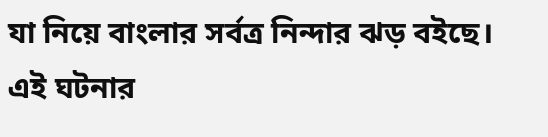যা নিয়ে বাংলার সর্বত্র নিন্দার ঝড় বইছে। এই ঘটনার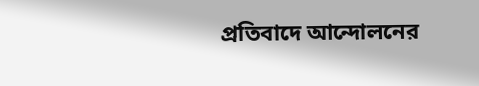প্রতিবাদে আন্দোলনের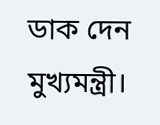ডাক দেন মুখ্যমন্ত্রী।